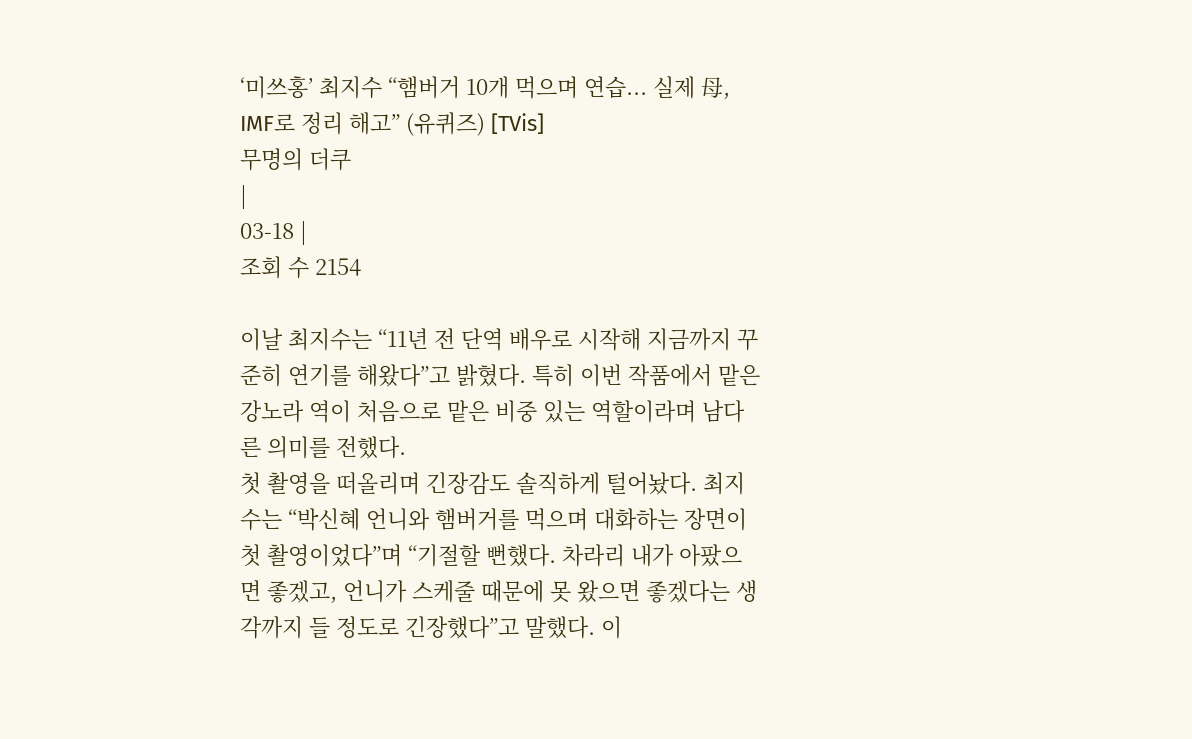‘미쓰홍’ 최지수 “햄버거 10개 먹으며 연습... 실제 母, IMF로 정리 해고” (유퀴즈) [TVis]
무명의 더쿠
|
03-18 |
조회 수 2154

이날 최지수는 “11년 전 단역 배우로 시작해 지금까지 꾸준히 연기를 해왔다”고 밝혔다. 특히 이번 작품에서 맡은 강노라 역이 처음으로 맡은 비중 있는 역할이라며 남다른 의미를 전했다.
첫 촬영을 떠올리며 긴장감도 솔직하게 털어놨다. 최지수는 “박신혜 언니와 햄버거를 먹으며 대화하는 장면이 첫 촬영이었다”며 “기절할 뻔했다. 차라리 내가 아팠으면 좋겠고, 언니가 스케줄 때문에 못 왔으면 좋겠다는 생각까지 들 정도로 긴장했다”고 말했다. 이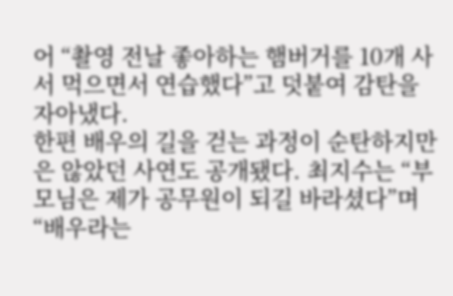어 “촬영 전날 좋아하는 햄버거를 10개 사서 먹으면서 연습했다”고 덧붙여 감탄을 자아냈다.
한편 배우의 길을 걷는 과정이 순탄하지만은 않았던 사연도 공개됐다. 최지수는 “부모님은 제가 공무원이 되길 바라셨다”며 “배우라는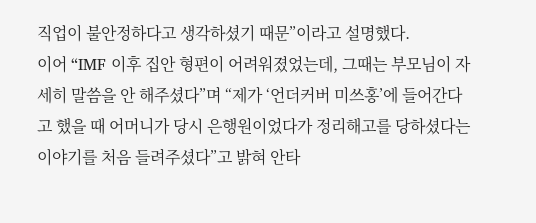직업이 불안정하다고 생각하셨기 때문”이라고 설명했다.
이어 “IMF 이후 집안 형편이 어려워졌었는데, 그때는 부모님이 자세히 말씀을 안 해주셨다”며 “제가 ‘언더커버 미쓰홍’에 들어간다고 했을 때 어머니가 당시 은행원이었다가 정리해고를 당하셨다는 이야기를 처음 들려주셨다”고 밝혀 안타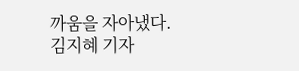까움을 자아냈다.
김지혜 기자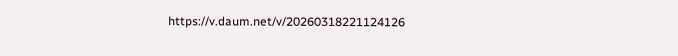https://v.daum.net/v/20260318221124126